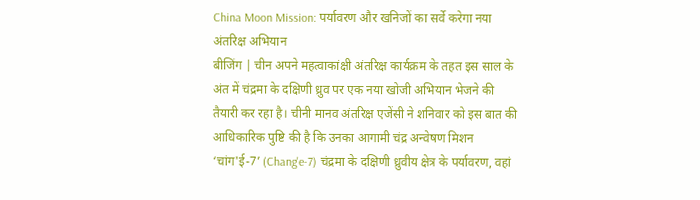China Moon Mission: पर्यावरण और खनिजों का सर्वे करेगा नया अंतरिक्ष अभियान
बीजिंग | चीन अपने महत्वाकांक्षी अंतरिक्ष कार्यक्रम के तहत इस साल के अंत में चंद्रमा के दक्षिणी ध्रुव पर एक नया खोजी अभियान भेजने की तैयारी कर रहा है। चीनी मानव अंतरिक्ष एजेंसी ने शनिवार को इस बात की आधिकारिक पुष्टि की है कि उनका आगामी चंद्र अन्वेषण मिशन ‘चांग'ई-7’ (Chang'e-7) चंद्रमा के दक्षिणी ध्रुवीय क्षेत्र के पर्यावरण, वहां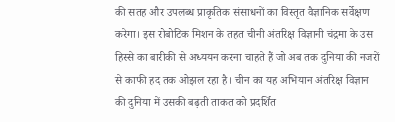की सतह और उपलब्ध प्राकृतिक संसाधनों का विस्तृत वैज्ञानिक सर्वेक्षण करेगा। इस रोबोटिक मिशन के तहत चीनी अंतरिक्ष विज्ञानी चंद्रमा के उस हिस्से का बारीकी से अध्ययन करना चाहते हैं जो अब तक दुनिया की नजरों से काफी हद तक ओझल रहा है। चीन का यह अभियान अंतरिक्ष विज्ञान की दुनिया में उसकी बढ़ती ताकत को प्रदर्शित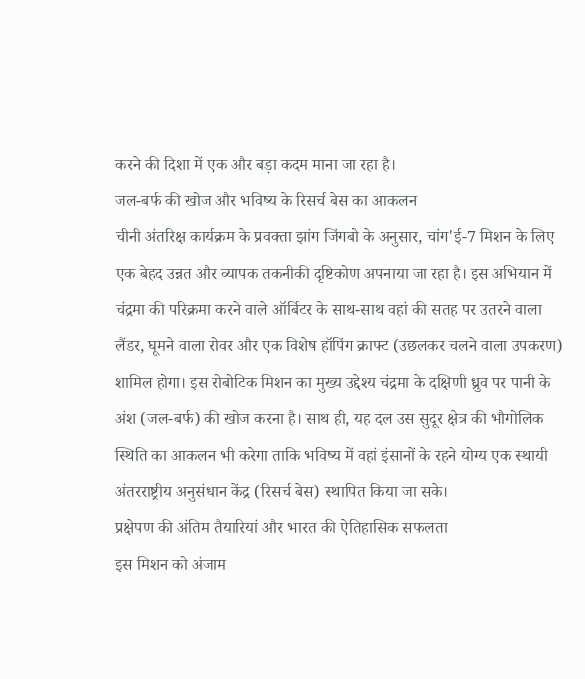करने की दिशा में एक और बड़ा कदम माना जा रहा है।
जल-बर्फ की खोज और भविष्य के रिसर्च बेस का आकलन
चीनी अंतरिक्ष कार्यक्रम के प्रवक्ता झांग जिंगबो के अनुसार, चांग'ई-7 मिशन के लिए एक बेहद उन्नत और व्यापक तकनीकी दृष्टिकोण अपनाया जा रहा है। इस अभियान में चंद्रमा की परिक्रमा करने वाले ऑर्बिटर के साथ-साथ वहां की सतह पर उतरने वाला लैंडर, घूमने वाला रोवर और एक विशेष हॉपिंग क्राफ्ट (उछलकर चलने वाला उपकरण) शामिल होगा। इस रोबोटिक मिशन का मुख्य उद्देश्य चंद्रमा के दक्षिणी ध्रुव पर पानी के अंश (जल-बर्फ) की खोज करना है। साथ ही, यह दल उस सुदूर क्षेत्र की भौगोलिक स्थिति का आकलन भी करेगा ताकि भविष्य में वहां इंसानों के रहने योग्य एक स्थायी अंतरराष्ट्रीय अनुसंधान केंद्र (रिसर्च बेस) स्थापित किया जा सके।
प्रक्षेपण की अंतिम तैयारियां और भारत की ऐतिहासिक सफलता
इस मिशन को अंजाम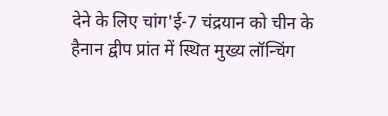देने के लिए चांग'ई-7 चंद्रयान को चीन के हैनान द्वीप प्रांत में स्थित मुख्य लॉन्चिंग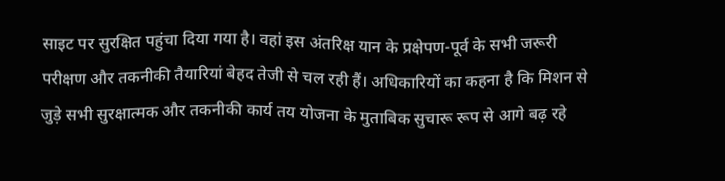साइट पर सुरक्षित पहुंचा दिया गया है। वहां इस अंतरिक्ष यान के प्रक्षेपण-पूर्व के सभी जरूरी परीक्षण और तकनीकी तैयारियां बेहद तेजी से चल रही हैं। अधिकारियों का कहना है कि मिशन से जुड़े सभी सुरक्षात्मक और तकनीकी कार्य तय योजना के मुताबिक सुचारू रूप से आगे बढ़ रहे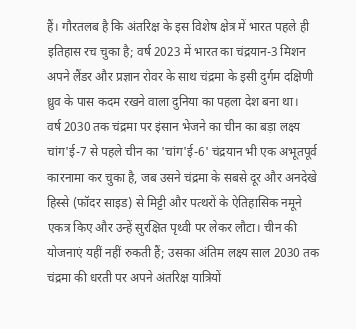हैं। गौरतलब है कि अंतरिक्ष के इस विशेष क्षेत्र में भारत पहले ही इतिहास रच चुका है; वर्ष 2023 में भारत का चंद्रयान-3 मिशन अपने लैंडर और प्रज्ञान रोवर के साथ चंद्रमा के इसी दुर्गम दक्षिणी ध्रुव के पास कदम रखने वाला दुनिया का पहला देश बना था।
वर्ष 2030 तक चंद्रमा पर इंसान भेजने का चीन का बड़ा लक्ष्य
चांग'ई-7 से पहले चीन का 'चांग'ई-6' चंद्रयान भी एक अभूतपूर्व कारनामा कर चुका है, जब उसने चंद्रमा के सबसे दूर और अनदेखे हिस्से (फॉदर साइड) से मिट्टी और पत्थरों के ऐतिहासिक नमूने एकत्र किए और उन्हें सुरक्षित पृथ्वी पर लेकर लौटा। चीन की योजनाएं यहीं नहीं रुकती हैं; उसका अंतिम लक्ष्य साल 2030 तक चंद्रमा की धरती पर अपने अंतरिक्ष यात्रियों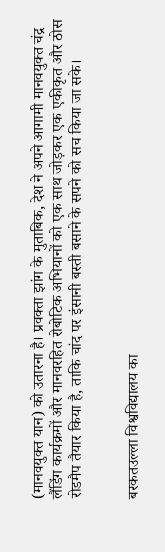(मानवयुक्त यान) को उतारना है। प्रवक्ता झांग के मुताबिक, देश ने अपने आगामी मानवयुक्त चंद्र लैंडिंग कार्यक्रमों और मानवरहित रोबोटिक अभियानों को एक साथ जोड़कर एक एकीकृत और ठोस रोडमैप तैयार किया है, ताकि चांद पर इंसानी बस्ती बसाने के सपने को सच किया जा सके।


बरकतउल्ला विश्वविद्यालय का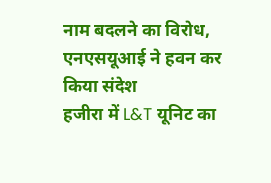नाम बदलने का विरोध, एनएसयूआई ने हवन कर किया संदेश
हजीरा में L&T यूनिट का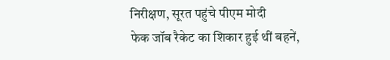निरीक्षण, सूरत पहुंचे पीएम मोदी
फेक जॉब रैकेट का शिकार हुई थीं बहनें,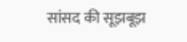सांसद की सूझबूझ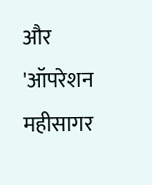और 'ऑपरेशन महीसागर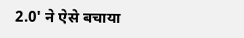2.0' ने ऐसे बचाया